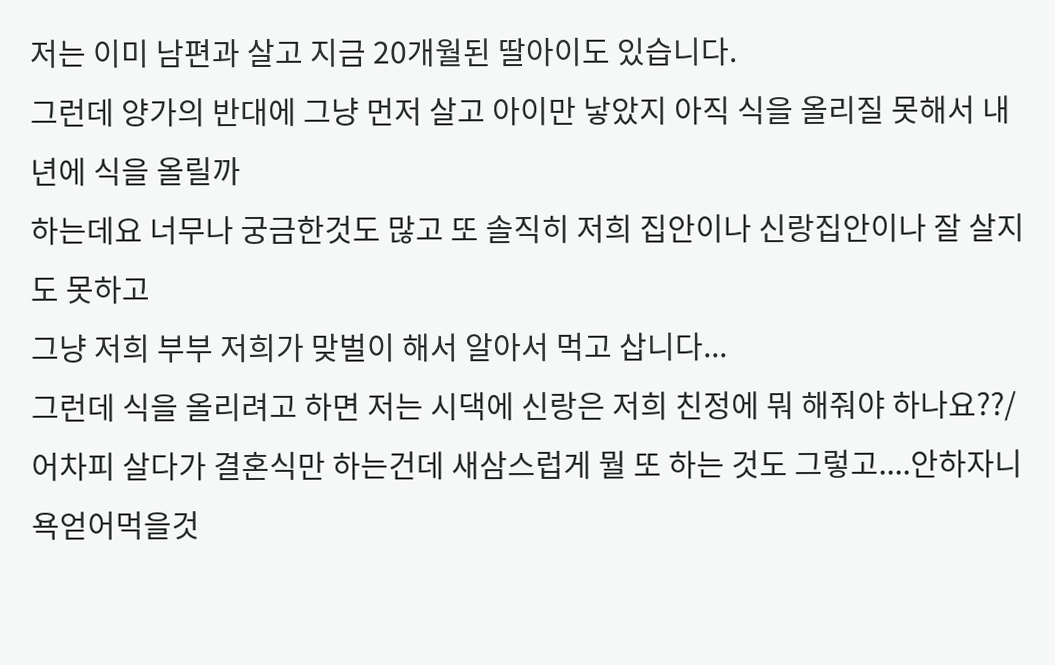저는 이미 남편과 살고 지금 20개월된 딸아이도 있습니다.
그런데 양가의 반대에 그냥 먼저 살고 아이만 낳았지 아직 식을 올리질 못해서 내년에 식을 올릴까
하는데요 너무나 궁금한것도 많고 또 솔직히 저희 집안이나 신랑집안이나 잘 살지도 못하고
그냥 저희 부부 저희가 맞벌이 해서 알아서 먹고 삽니다...
그런데 식을 올리려고 하면 저는 시댁에 신랑은 저희 친정에 뭐 해줘야 하나요??/
어차피 살다가 결혼식만 하는건데 새삼스럽게 뭘 또 하는 것도 그렇고....안하자니 욕얻어먹을것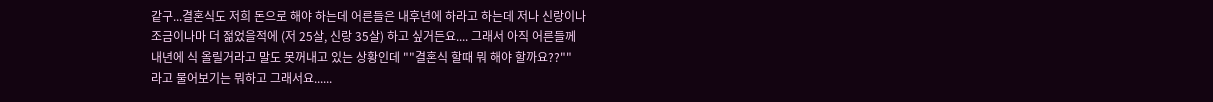같구...결혼식도 저희 돈으로 해야 하는데 어른들은 내후년에 하라고 하는데 저나 신랑이나
조금이나마 더 젊었을적에 (저 25살, 신랑 35살) 하고 싶거든요.... 그래서 아직 어른들께
내년에 식 올릴거라고 말도 못꺼내고 있는 상황인데 ""결혼식 할때 뭐 해야 할까요??""
라고 물어보기는 뭐하고 그래서요......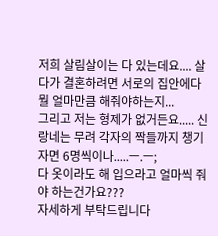저희 살림살이는 다 있는데요.... 살다가 결혼하려면 서로의 집안에다 뭘 얼마만큼 해줘야하는지...
그리고 저는 형제가 없거든요..... 신랑네는 무려 각자의 짝들까지 챙기자면 6명씩이나.....ㅡ.ㅡ;
다 옷이라도 해 입으라고 얼마씩 줘야 하는건가요???
자세하게 부탁드립니다